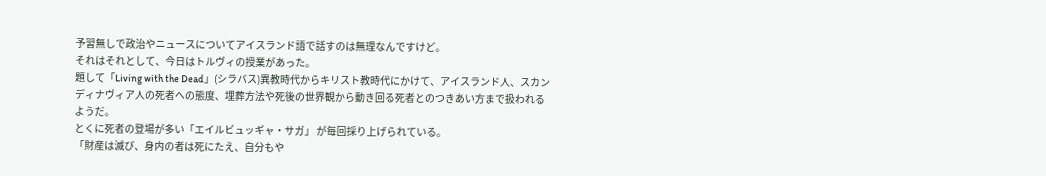予習無しで政治やニュースについてアイスランド語で話すのは無理なんですけど。
それはそれとして、今日はトルヴィの授業があった。
題して「Living with the Dead」(シラバス)異教時代からキリスト教時代にかけて、アイスランド人、スカンディナヴィア人の死者への態度、埋葬方法や死後の世界観から動き回る死者とのつきあい方まで扱われるようだ。
とくに死者の登場が多い「エイルビュッギャ・サガ」 が毎回採り上げられている。
「財産は滅び、身内の者は死にたえ、自分もや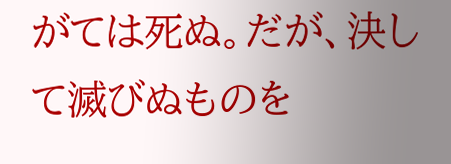がては死ぬ。だが、決して滅びぬものを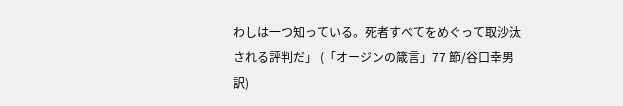わしは一つ知っている。死者すべてをめぐって取沙汰される評判だ」 (「オージンの箴言」77 節/谷口幸男訳)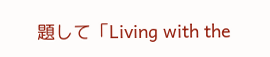題して「Living with the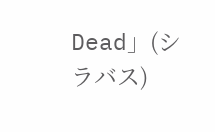Dead」(シラバス)